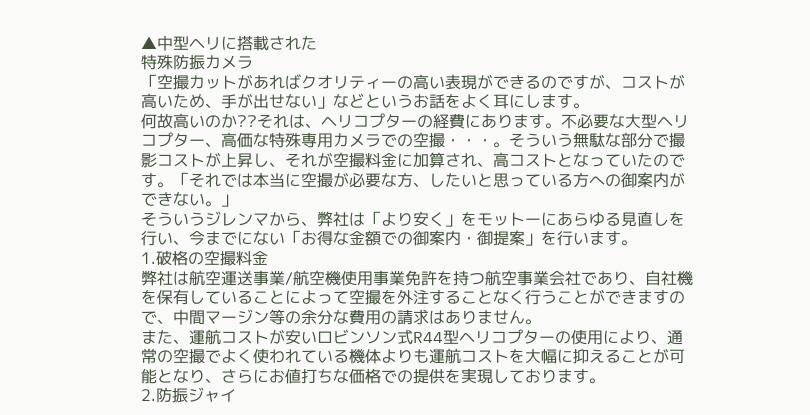▲中型ヘリに搭載された
特殊防振カメラ
「空撮カットがあればクオリティーの高い表現ができるのですが、コストが高いため、手が出せない」などというお話をよく耳にします。
何故高いのか??それは、ヘリコプターの経費にあります。不必要な大型ヘリコプター、高価な特殊専用カメラでの空撮・・・。そういう無駄な部分で撮影コストが上昇し、それが空撮料金に加算され、高コストとなっていたのです。「それでは本当に空撮が必要な方、したいと思っている方への御案内ができない。」
そういうジレンマから、弊社は「より安く」をモットーにあらゆる見直しを行い、今までにない「お得な金額での御案内・御提案」を行います。
1.破格の空撮料金
弊社は航空運送事業/航空機使用事業免許を持つ航空事業会社であり、自社機を保有していることによって空撮を外注することなく行うことができますので、中間マージン等の余分な費用の請求はありません。
また、運航コストが安いロビンソン式R44型ヘリコプターの使用により、通常の空撮でよく使われている機体よりも運航コストを大幅に抑えることが可能となり、さらにお値打ちな価格での提供を実現しております。
2.防振ジャイ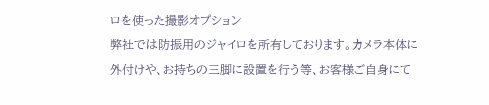ロを使った撮影オプション
弊社では防振用のジャイロを所有しております。カメラ本体に外付けや、お持ちの三脚に設置を行う等、お客様ご自身にて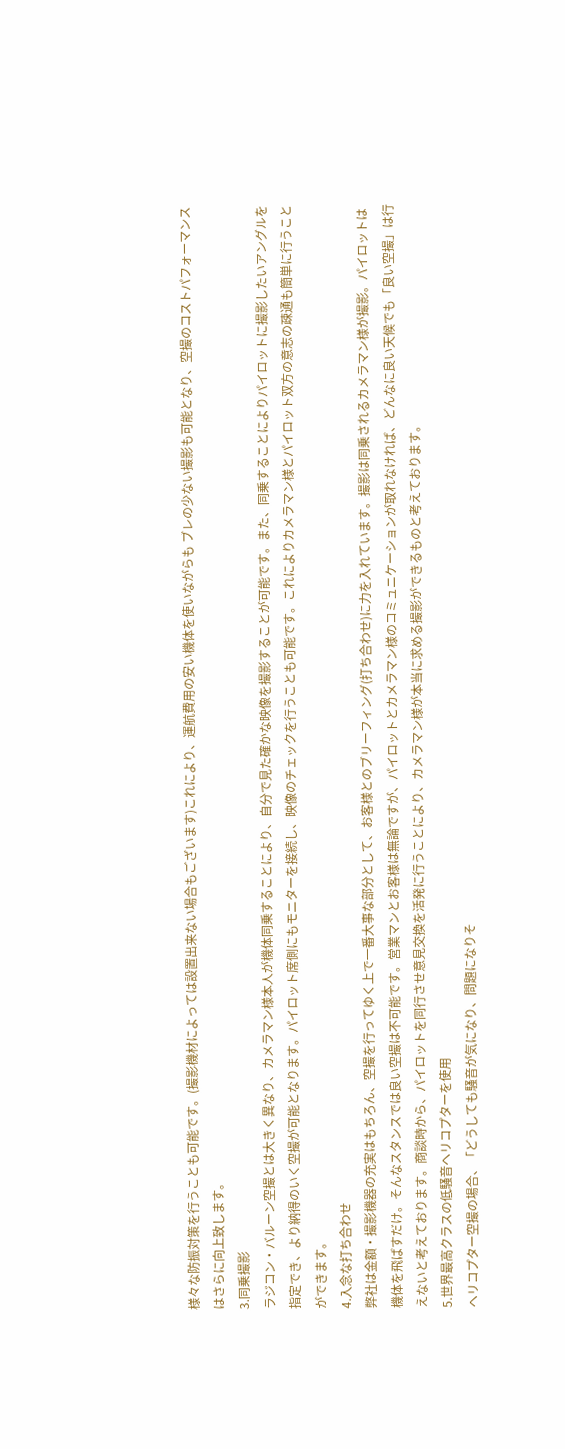様々な防振対策を行うことも可能です。(撮影機材によっては設置出来ない場合もございます)これにより、運航費用の安い機体を使いながらも ブレの少ない撮影も可能となり、空撮のコストパフォーマンスはさらに向上致します。
3.同乗撮影
ラジコン・バルーン空撮とは大きく異なり、カメラマン様本人が機体同乗することにより、自分で見た確かな映像を撮影することが可能です。また、同乗することによりパイロットに撮影したいアングルを指定でき、より納得のいく空撮が可能となります。パイロット席側にもモニターを接続し、映像のチェックを行うことも可能です。これによりカメラマン様とパイロット双方の意志の疎通も簡単に行うことができます。
4.入念な打ち合わせ
弊社は金額・撮影機器の充実はもちろん、空撮を行ってゆく上で一番大事な部分として、お客様とのブリーフィング(打ち合わせ)に力を入れています。撮影は同乗されるカメラマン様が撮影。パイロットは機体を飛ばすだけ。そんなスタンスでは良い空撮は不可能です。営業マンとお客様は無論ですが、パイロットとカメラマン様のコミュニケーションが取れなければ、どんなに良い天候でも「良い空撮」は行えないと考えております。商談時から、パイロットを同行させ意見交換を活発に行うことにより、カメラマン様が本当に求める撮影ができるものと考えております。
5.世界最高クラスの低騒音ヘリコプターを使用
ヘリコプター空撮の場合、「どうしても騒音が気になり、問題になりそ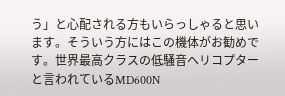う」と心配される方もいらっしゃると思います。そういう方にはこの機体がお勧めです。世界最高クラスの低騒音ヘリコプターと言われているMD600N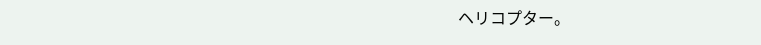ヘリコプター。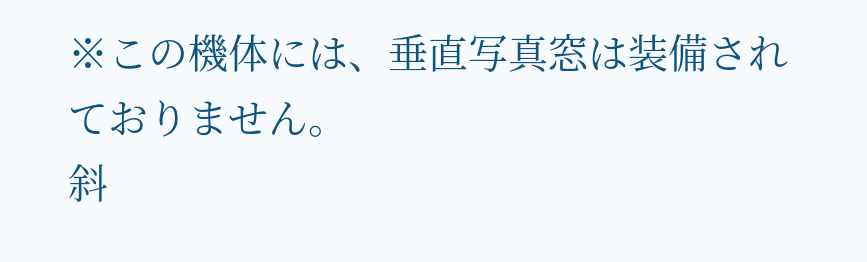※この機体には、垂直写真窓は装備されておりません。
斜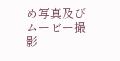め写真及びムービー撮影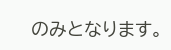のみとなります。